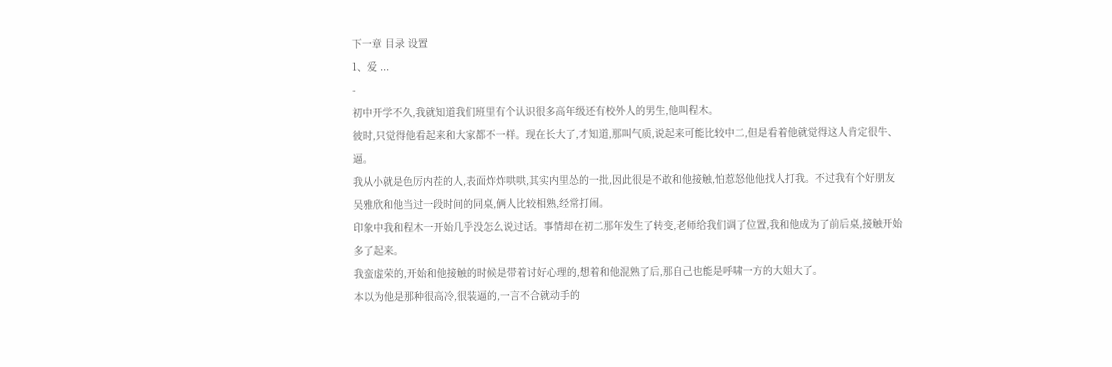下一章 目录 设置
1、爱 ...
-
初中开学不久,我就知道我们班里有个认识很多高年级还有校外人的男生,他叫程木。
彼时,只觉得他看起来和大家都不一样。现在长大了,才知道,那叫气质,说起来可能比较中二,但是看着他就觉得这人肯定很牛、逼。
我从小就是色厉内茬的人,表面炸炸哄哄,其实内里怂的一批,因此很是不敢和他接触,怕惹怒他他找人打我。不过我有个好朋友吴雅欣和他当过一段时间的同桌,俩人比较相熟,经常打闹。
印象中我和程木一开始几乎没怎么说过话。事情却在初二那年发生了转变,老师给我们调了位置,我和他成为了前后桌,接触开始多了起来。
我蛮虚荣的,开始和他接触的时候是带着讨好心理的,想着和他混熟了后,那自己也能是呼啸一方的大姐大了。
本以为他是那种很高冷,很装逼的,一言不合就动手的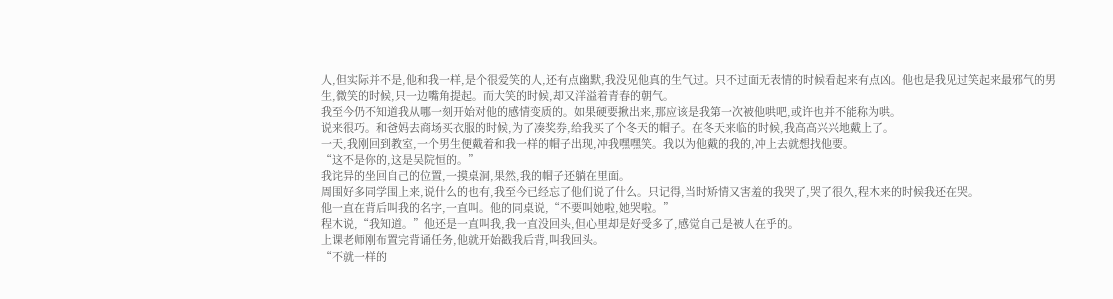人,但实际并不是,他和我一样,是个很爱笑的人,还有点幽默,我没见他真的生气过。只不过面无表情的时候看起来有点凶。他也是我见过笑起来最邪气的男生,微笑的时候,只一边嘴角提起。而大笑的时候,却又洋溢着青春的朝气。
我至今仍不知道我从哪一刻开始对他的感情变质的。如果硬要揪出来,那应该是我第一次被他哄吧,或许也并不能称为哄。
说来很巧。和爸妈去商场买衣服的时候,为了凑奖券,给我买了个冬天的帽子。在冬天来临的时候,我高高兴兴地戴上了。
一天,我刚回到教室,一个男生便戴着和我一样的帽子出现,冲我嘿嘿笑。我以为他戴的我的,冲上去就想找他要。
“这不是你的,这是吴院恒的。”
我诧异的坐回自己的位置,一摸桌洞,果然,我的帽子还躺在里面。
周围好多同学围上来,说什么的也有,我至今已经忘了他们说了什么。只记得,当时矫情又害羞的我哭了,哭了很久,程木来的时候我还在哭。
他一直在背后叫我的名字,一直叫。他的同桌说,“不要叫她啦,她哭啦。”
程木说,“我知道。”他还是一直叫我,我一直没回头,但心里却是好受多了,感觉自己是被人在乎的。
上课老师刚布置完背诵任务,他就开始戳我后背,叫我回头。
“不就一样的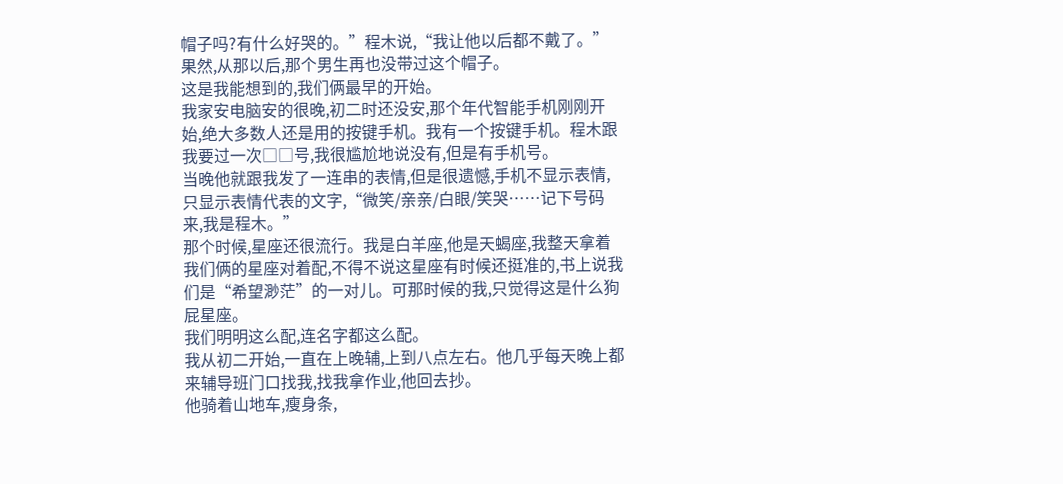帽子吗?有什么好哭的。”程木说,“我让他以后都不戴了。”
果然,从那以后,那个男生再也没带过这个帽子。
这是我能想到的,我们俩最早的开始。
我家安电脑安的很晚,初二时还没安,那个年代智能手机刚刚开始,绝大多数人还是用的按键手机。我有一个按键手机。程木跟我要过一次□□号,我很尴尬地说没有,但是有手机号。
当晚他就跟我发了一连串的表情,但是很遗憾,手机不显示表情,只显示表情代表的文字,“微笑/亲亲/白眼/笑哭……记下号码来,我是程木。”
那个时候,星座还很流行。我是白羊座,他是天蝎座,我整天拿着我们俩的星座对着配,不得不说这星座有时候还挺准的,书上说我们是“希望渺茫”的一对儿。可那时候的我,只觉得这是什么狗屁星座。
我们明明这么配,连名字都这么配。
我从初二开始,一直在上晚辅,上到八点左右。他几乎每天晚上都来辅导班门口找我,找我拿作业,他回去抄。
他骑着山地车,瘦身条,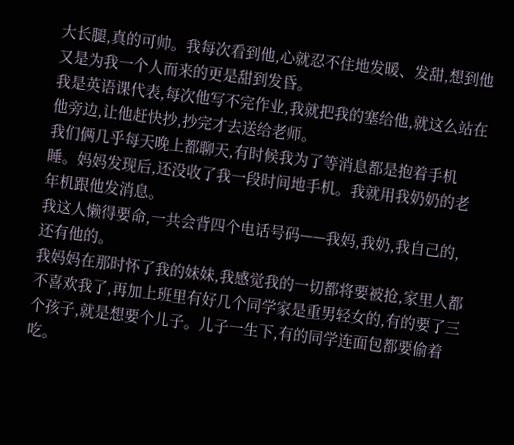大长腿,真的可帅。我每次看到他,心就忍不住地发暖、发甜,想到他又是为我一个人而来的更是甜到发昏。
我是英语课代表,每次他写不完作业,我就把我的塞给他,就这么站在他旁边,让他赶快抄,抄完才去送给老师。
我们俩几乎每天晚上都聊天,有时候我为了等消息都是抱着手机睡。妈妈发现后,还没收了我一段时间地手机。我就用我奶奶的老年机跟他发消息。
我这人懒得要命,一共会背四个电话号码——我妈,我奶,我自己的,还有他的。
我妈妈在那时怀了我的妹妹,我感觉我的一切都将要被抢,家里人都不喜欢我了,再加上班里有好几个同学家是重男轻女的,有的要了三个孩子,就是想要个儿子。儿子一生下,有的同学连面包都要偷着吃。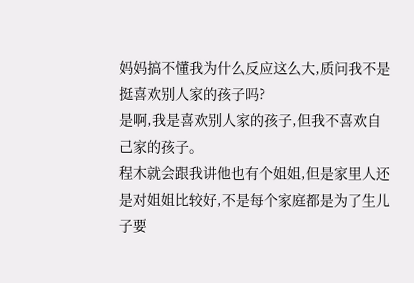妈妈搞不懂我为什么反应这么大,质问我不是挺喜欢别人家的孩子吗?
是啊,我是喜欢别人家的孩子,但我不喜欢自己家的孩子。
程木就会跟我讲他也有个姐姐,但是家里人还是对姐姐比较好,不是每个家庭都是为了生儿子要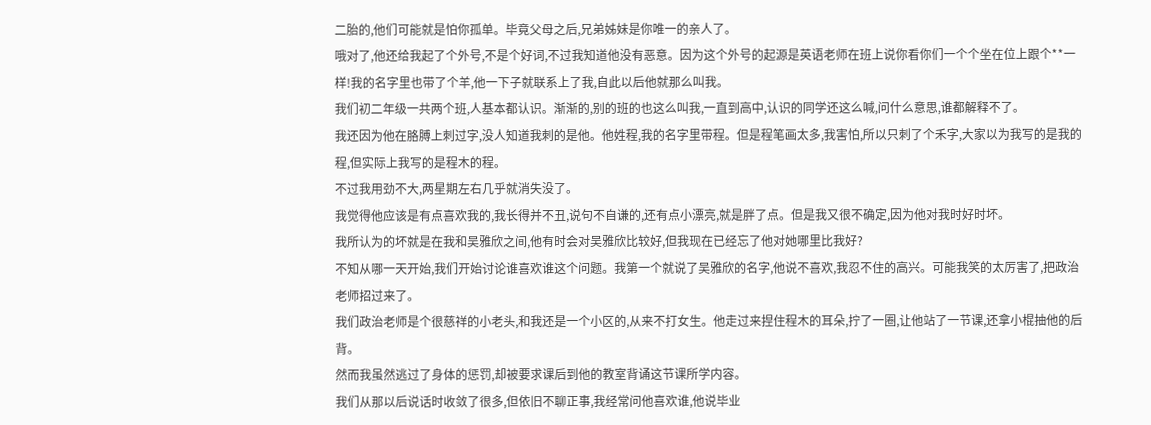二胎的,他们可能就是怕你孤单。毕竟父母之后,兄弟姊妹是你唯一的亲人了。
哦对了,他还给我起了个外号,不是个好词,不过我知道他没有恶意。因为这个外号的起源是英语老师在班上说你看你们一个个坐在位上跟个**一样!我的名字里也带了个羊,他一下子就联系上了我,自此以后他就那么叫我。
我们初二年级一共两个班,人基本都认识。渐渐的,别的班的也这么叫我,一直到高中,认识的同学还这么喊,问什么意思,谁都解释不了。
我还因为他在胳膊上刺过字,没人知道我刺的是他。他姓程,我的名字里带程。但是程笔画太多,我害怕,所以只刺了个禾字,大家以为我写的是我的程,但实际上我写的是程木的程。
不过我用劲不大,两星期左右几乎就消失没了。
我觉得他应该是有点喜欢我的,我长得并不丑,说句不自谦的,还有点小漂亮,就是胖了点。但是我又很不确定,因为他对我时好时坏。
我所认为的坏就是在我和吴雅欣之间,他有时会对吴雅欣比较好,但我现在已经忘了他对她哪里比我好?
不知从哪一天开始,我们开始讨论谁喜欢谁这个问题。我第一个就说了吴雅欣的名字,他说不喜欢,我忍不住的高兴。可能我笑的太厉害了,把政治老师招过来了。
我们政治老师是个很慈祥的小老头,和我还是一个小区的,从来不打女生。他走过来捏住程木的耳朵,拧了一圈,让他站了一节课,还拿小棍抽他的后背。
然而我虽然逃过了身体的惩罚,却被要求课后到他的教室背诵这节课所学内容。
我们从那以后说话时收敛了很多,但依旧不聊正事,我经常问他喜欢谁,他说毕业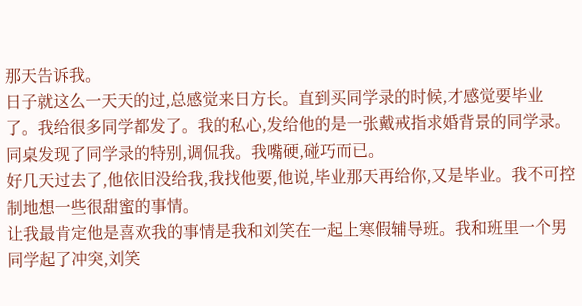那天告诉我。
日子就这么一天天的过,总感觉来日方长。直到买同学录的时候,才感觉要毕业了。我给很多同学都发了。我的私心,发给他的是一张戴戒指求婚背景的同学录。
同桌发现了同学录的特别,调侃我。我嘴硬,碰巧而已。
好几天过去了,他依旧没给我,我找他要,他说,毕业那天再给你,又是毕业。我不可控制地想一些很甜蜜的事情。
让我最肯定他是喜欢我的事情是我和刘笑在一起上寒假辅导班。我和班里一个男同学起了冲突,刘笑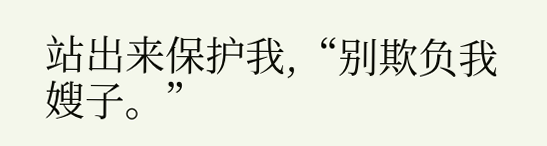站出来保护我,“别欺负我嫂子。”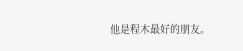他是程木最好的朋友。